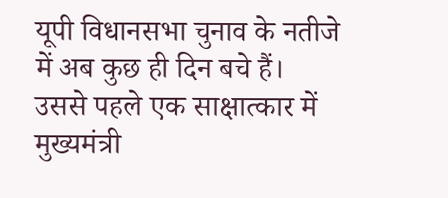यूपी विधानसभा चुनाव के नतीजे में अब कुछ ही दिन बचे हैं। उससे पहले एक साक्षात्कार में मुख्यमंत्री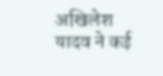अखिलेश यादव ने कई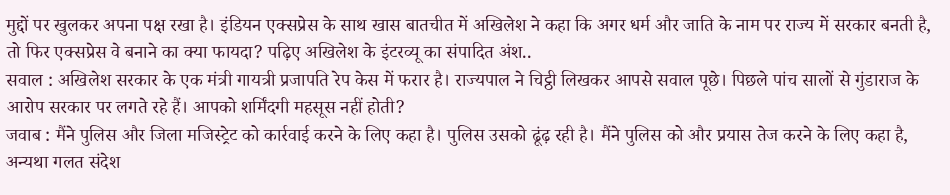मुद्दों पर खुलकर अपना पक्ष रखा है। इंडियन एक्सप्रेस के साथ खास बातचीत में अखिलेश ने कहा कि अगर धर्म और जाति के नाम पर राज्य में सरकार बनती है, तो फिर एक्सप्रेस वे बनाने का क्या फायदा? पढ़िए अखिलेश के इंटरव्यू का संपादित अंश..
सवाल : अखिलेश सरकार के एक मंत्री गायत्री प्रजापति रेप केस में फरार है। राज्यपाल ने चिट्ठी लिखकर आपसे सवाल पूछे। पिछले पांच सालों से गुंडाराज के आरोप सरकार पर लगते रहे हैं। आपको शर्मिंदगी महसूस नहीं होती?
जवाब : मैंने पुलिस और जिला मजिस्ट्रेट को कार्रवाई करने के लिए कहा है। पुलिस उसको ढूंढ़ रही है। मैंने पुलिस को और प्रयास तेज करने के लिए कहा है, अन्यथा गलत संदेश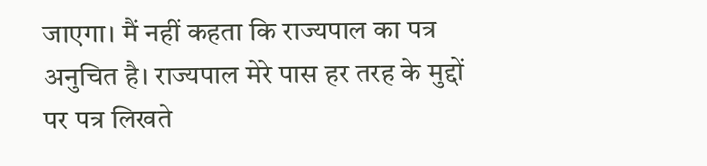जाएगा। मैं नहीं कहता कि राज्यपाल का पत्र अनुचित है। राज्यपाल मेरे पास हर तरह के मुद्दों पर पत्र लिखते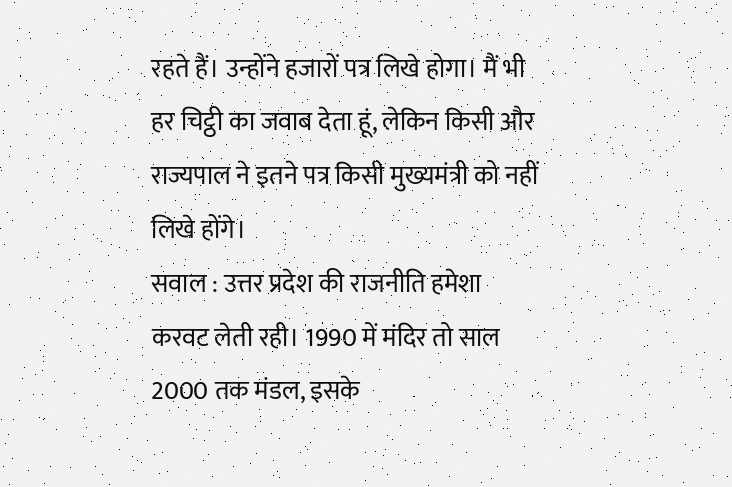रहते हैं। उन्होंने हजारों पत्र लिखे होगा। मैं भी हर चिट्ठी का जवाब देता हूं, लेकिन किसी और राज्यपाल ने इतने पत्र किसी मुख्यमंत्री को नहीं लिखे होंगे।
सवाल : उत्तर प्रदेश की राजनीति हमेशा करवट लेती रही। 1990 में मंदिर तो साल 2000 तक मंडल, इसके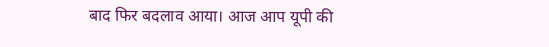बाद फिर बदलाव आया। आज आप यूपी की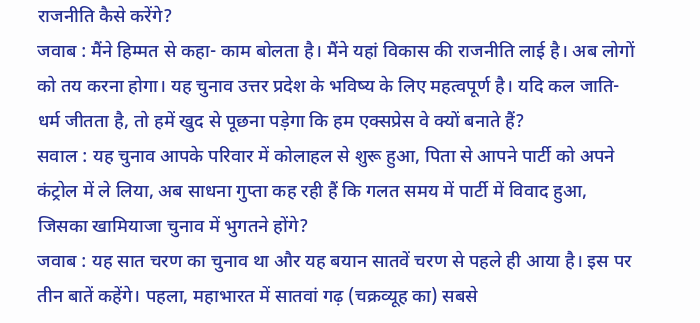राजनीति कैसे करेंगे?
जवाब : मैंने हिम्मत से कहा- काम बोलता है। मैंने यहां विकास की राजनीति लाई है। अब लोगों को तय करना होगा। यह चुनाव उत्तर प्रदेश के भविष्य के लिए महत्वपूर्ण है। यदि कल जाति-धर्म जीतता है, तो हमें खुद से पूछना पड़ेगा कि हम एक्सप्रेस वे क्यों बनाते हैं?
सवाल : यह चुनाव आपके परिवार में कोलाहल से शुरू हुआ, पिता से आपने पार्टी को अपने कंट्रोल में ले लिया, अब साधना गुप्ता कह रही हैं कि गलत समय में पार्टी में विवाद हुआ, जिसका खामियाजा चुनाव में भुगतने होंगे?
जवाब : यह सात चरण का चुनाव था और यह बयान सातवें चरण से पहले ही आया है। इस पर तीन बातें कहेंगे। पहला, महाभारत में सातवां गढ़ (चक्रव्यूह का) सबसे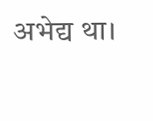अभेद्य था।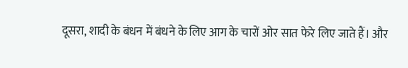दूसरा, शादी के बंधन में बंधने के लिए आग के चारों ओर सात फेरे लिए जाते हैं। और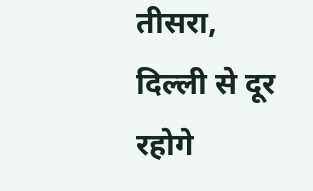तीसरा, दिल्ली से दूर रहोगे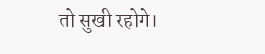तो सुखी रहोगे।